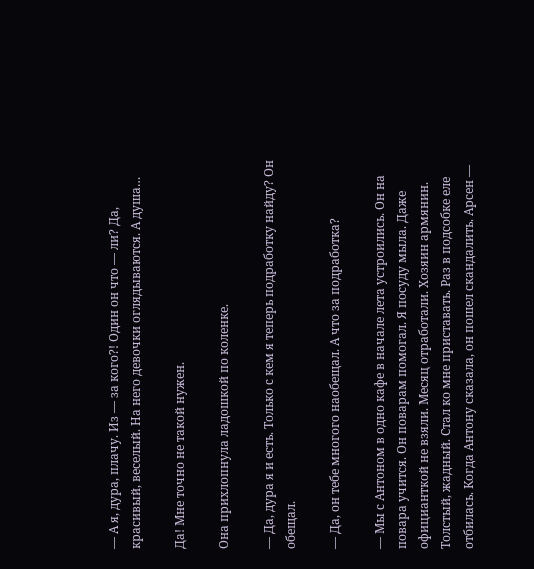— А я, дура, плачу. Из — за кого?! Один он что — ли? Да, красивый, веселый. На него девочки оглядываются. А душа…

Да! Мне точно не такой нужен.

Она прихлопнула ладошкой по коленке.

— Да, дура я и есть. Только с кем я теперь подработку найду? Он обещал.

— Да, он тебе многого наобещал. А что за подработка?

— Мы с Антоном в одно кафе в начале лета устроились. Он на повара учится. Он поварам помогал. Я посуду мыла. Даже официанткой не взяли. Месяц отработали. Хозяин армянин. Толстый, жадный. Стал ко мне приставать. Раз в подсобке еле отбилась. Когда Антону сказала, он пошел скандалить. Арсен —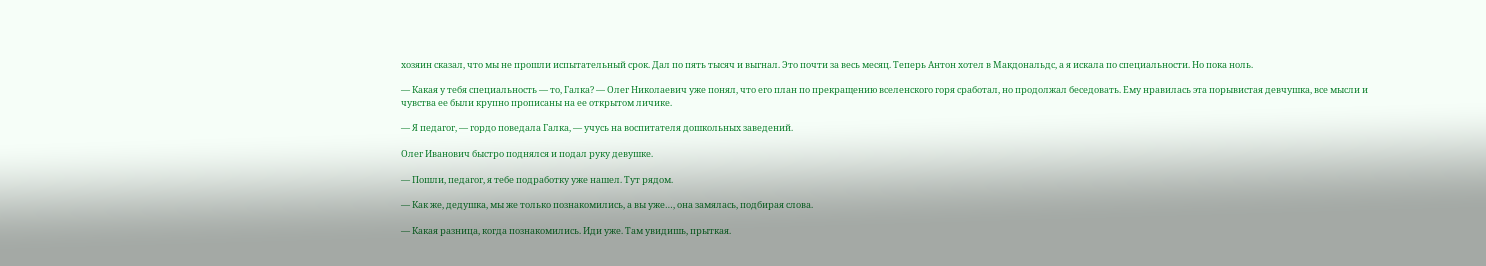хозяин сказал, что мы не прошли испытательный срок. Дал по пять тысяч и выгнал. Это почти за весь месяц. Теперь Антон хотел в Макдональдс, а я искала по специальности. Но пока ноль.

— Какая у тебя специальность — то, Галка? — Олег Николаевич уже понял, что его план по прекращению вселенского горя сработал, но продолжал беседовать. Ему нравилась эта порывистая девчушка, все мысли и чувства ее были крупно прописаны на ее открытом личике.

— Я педагог, — гордо поведала Галка, — учусь на воспитателя дошкольных заведений.

Олег Иванович быстро поднялся и подал руку девушке.

— Пошли, педагог, я тебе подработку уже нашел. Тут рядом.

— Как же, дедушка, мы же только познакомились, а вы уже…, она замялась, подбирая слова.

— Какая разница, когда познакомились. Иди уже. Там увидишь, прыткая.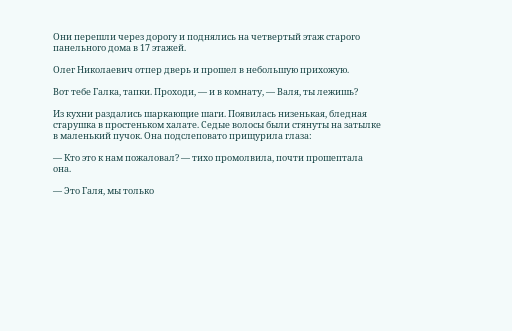Они перешли через дорогу и поднялись на четвертый этаж старого панельного дома в 17 этажей.

Олег Николаевич отпер дверь и прошел в небольшую прихожую.

Вот тебе Галка, тапки. Проходи, — и в комнату, — Валя, ты лежишь?

Из кухни раздались шаркающие шаги. Появилась низенькая, бледная старушка в простеньком халате. Седые волосы были стянуты на затылке в маленький пучок. Она подслеповато прищурила глаза:

— Кто это к нам пожаловал? — тихо промолвила, почти прошептала она.

— Это Галя, мы только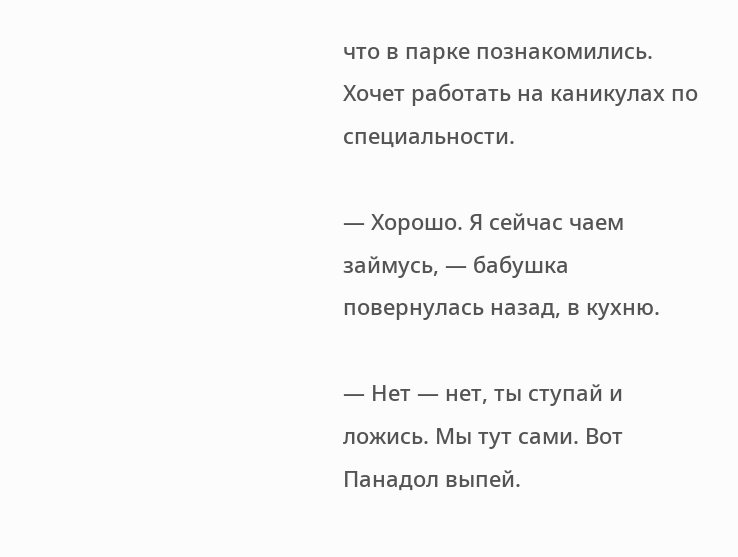что в парке познакомились. Хочет работать на каникулах по специальности.

— Хорошо. Я сейчас чаем займусь, — бабушка повернулась назад, в кухню.

— Нет — нет, ты ступай и ложись. Мы тут сами. Вот Панадол выпей.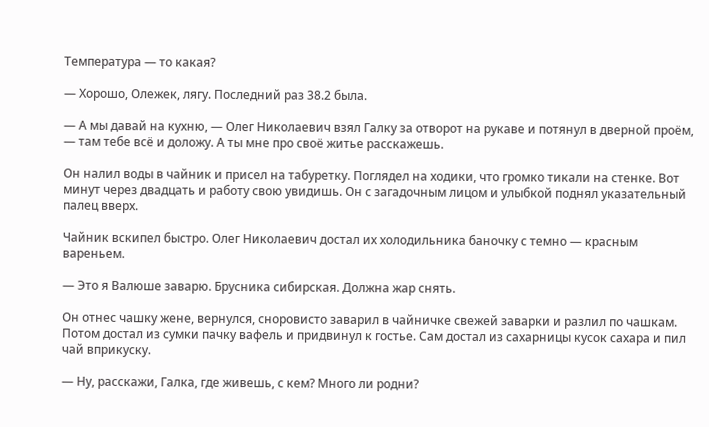Температура — то какая?

— Хорошо, Олежек, лягу. Последний раз 38.2 была.

— А мы давай на кухню, — Олег Николаевич взял Галку за отворот на рукаве и потянул в дверной проём, — там тебе всё и доложу. А ты мне про своё житье расскажешь.

Он налил воды в чайник и присел на табуретку. Поглядел на ходики, что громко тикали на стенке. Вот минут через двадцать и работу свою увидишь. Он с загадочным лицом и улыбкой поднял указательный палец вверх.

Чайник вскипел быстро. Олег Николаевич достал их холодильника баночку с темно — красным вареньем.

— Это я Валюше заварю. Брусника сибирская. Должна жар снять.

Он отнес чашку жене, вернулся, сноровисто заварил в чайничке свежей заварки и разлил по чашкам. Потом достал из сумки пачку вафель и придвинул к гостье. Сам достал из сахарницы кусок сахара и пил чай вприкуску.

— Ну, расскажи, Галка, где живешь, с кем? Много ли родни?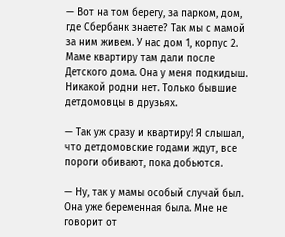— Вот на том берегу, за парком, дом, где Сбербанк знаете? Так мы с мамой за ним живем. У нас дом 1, корпус 2. Маме квартиру там дали после Детского дома. Она у меня подкидыш. Никакой родни нет. Только бывшие детдомовцы в друзьях.

— Так уж сразу и квартиру! Я слышал, что детдомовские годами ждут, все пороги обивают, пока добьются.

— Ну, так у мамы особый случай был. Она уже беременная была. Мне не говорит от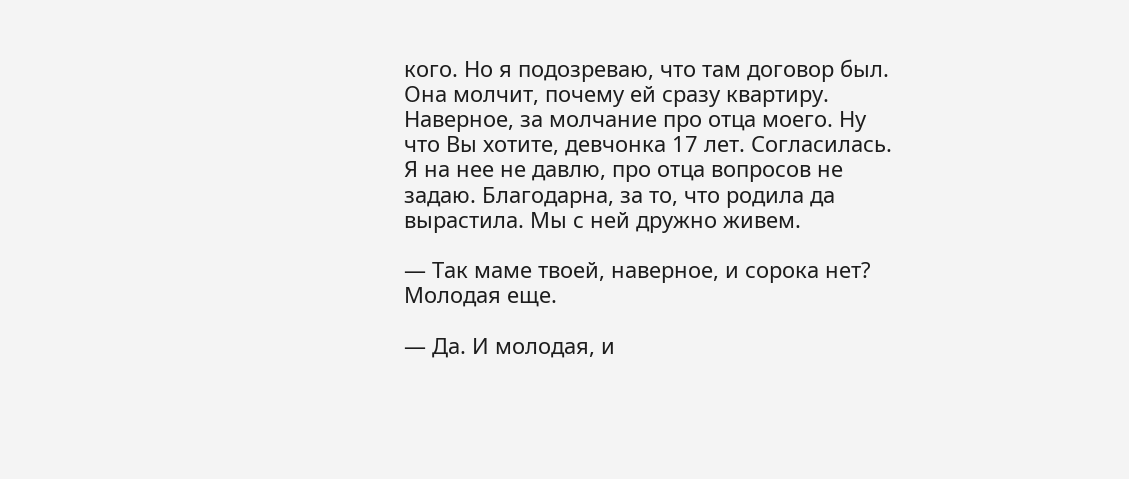кого. Но я подозреваю, что там договор был. Она молчит, почему ей сразу квартиру. Наверное, за молчание про отца моего. Ну что Вы хотите, девчонка 17 лет. Согласилась. Я на нее не давлю, про отца вопросов не задаю. Благодарна, за то, что родила да вырастила. Мы с ней дружно живем.

— Так маме твоей, наверное, и сорока нет? Молодая еще.

— Да. И молодая, и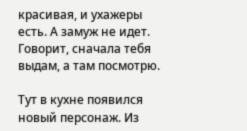красивая, и ухажеры есть. А замуж не идет. Говорит, сначала тебя выдам, а там посмотрю.

Тут в кухне появился новый персонаж. Из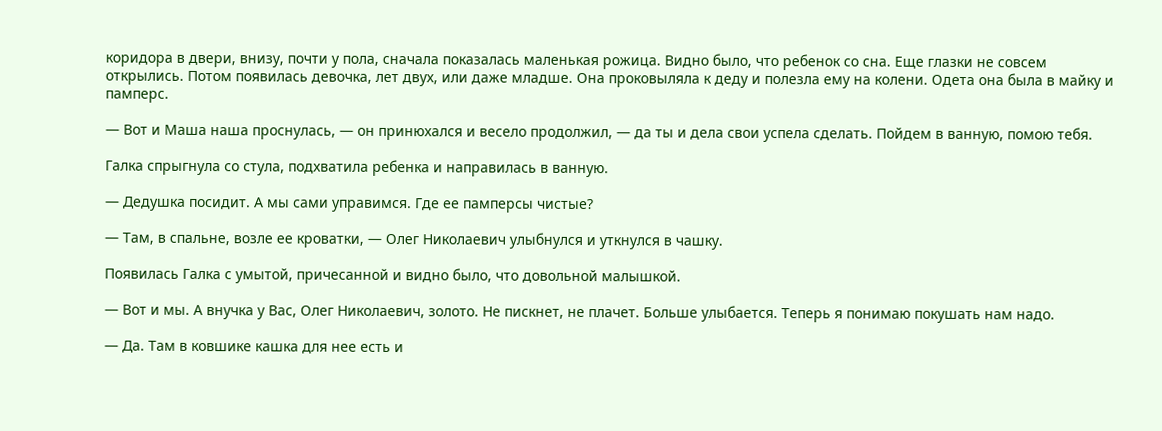коридора в двери, внизу, почти у пола, сначала показалась маленькая рожица. Видно было, что ребенок со сна. Еще глазки не совсем открылись. Потом появилась девочка, лет двух, или даже младше. Она проковыляла к деду и полезла ему на колени. Одета она была в майку и памперс.

— Вот и Маша наша проснулась, — он принюхался и весело продолжил, — да ты и дела свои успела сделать. Пойдем в ванную, помою тебя.

Галка спрыгнула со стула, подхватила ребенка и направилась в ванную.

— Дедушка посидит. А мы сами управимся. Где ее памперсы чистые?

— Там, в спальне, возле ее кроватки, — Олег Николаевич улыбнулся и уткнулся в чашку.

Появилась Галка с умытой, причесанной и видно было, что довольной малышкой.

— Вот и мы. А внучка у Вас, Олег Николаевич, золото. Не пискнет, не плачет. Больше улыбается. Теперь я понимаю покушать нам надо.

— Да. Там в ковшике кашка для нее есть и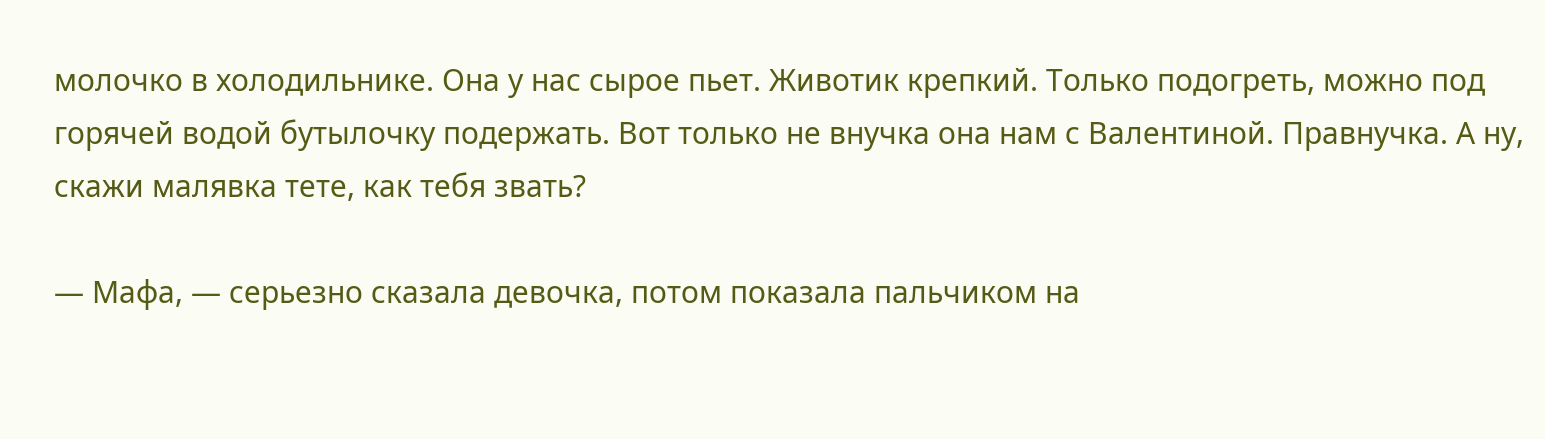молочко в холодильнике. Она у нас сырое пьет. Животик крепкий. Только подогреть, можно под горячей водой бутылочку подержать. Вот только не внучка она нам с Валентиной. Правнучка. А ну, скажи малявка тете, как тебя звать?

— Мафа, — серьезно сказала девочка, потом показала пальчиком на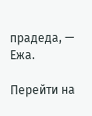прадеда, — Ежа.

Перейти на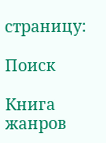страницу:

Поиск

Книга жанров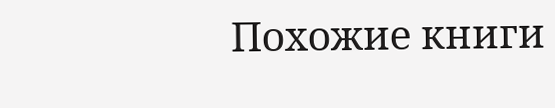Похожие книги